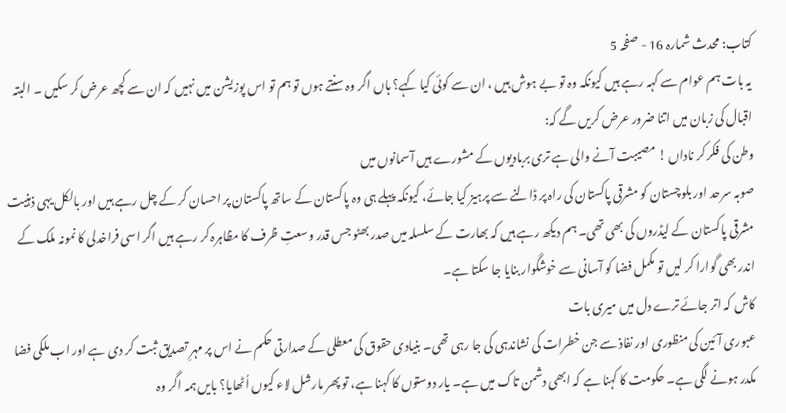کتاب: محدث شمارہ 16 - صفحہ 5
یہ بات ہم عوام سے کہہ رہے ہیں کیونکہ وہ تو بے ہوش ہیں ، ان سے کوئی کیا کہے؟ ہاں اگر وہ سنتے ہوں تو ہم تو اس پوزیشن میں نہیں کہ ان سے کچھ عرض کر سکیں ۔ البتہ اقبال کی زبان میں اتنا ضرور عرض کریں گے کہ:
وطن کی فکر کر ناداں ! مصیبت آنے والی ہے تری بربادیوں کے مشورے ہیں آسمانوں میں
صوبہ سرحد اور بلوچستان کو مشرقی پاکستان کی راہ پر ڈالنے سے پرہیز کیا جائے، کیونکہ پہلے ہی وہ پاکستان کے ساتھ پاکستان پر احسان کر کے چل رہے ہیں اور بالکل یہی ذہنیت مشرقی پاکستان کے لیڈروں کی بھی تھی۔ ہم دیکھ رہے ہیں کہ بھارت کے سلسلہ میں صدر بھٹو جس قدر وسعتِ ظرف کا مظاہرہ کر رہے ہیں اگر اسی فراخدلی کا نمونہ ملک کے اندر بھی گوارا کر لیں تو مکمل فضا کو آسانی سے خوشگوار بنایا جا سکتا ہے۔
کاش کہ اتر جائے ترے دل میں میری بات
عبوری آئین کی منظوری اور نفاذ سے جن خطرات کی نشاندہی کی جا رہی تھی۔ بنیادی حقوق کی معطلی کے صدارتی حکم نے اس پر مہرِ تصدیق ثبت کر دی ہے اور اب ملکی فضا مکدر ہونے لگی ہے۔ حکومت کا کہنا ہے کہ ابھی دشمن تاک میں ہے۔ یار دوستوں کا کہنا ہے، تو پھر مارشل لاء کیوں اُٹھایا؟ بایں ہمہ اگر وہ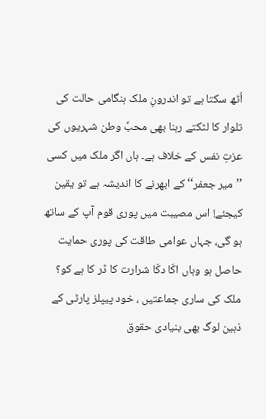اُٹھ سکتا ہے تو اندرونِ ملک ہنگامی حالت کی تلوار کا لٹکتے رہنا بھی محبِّ وطن شہریوں کی عزتِ نفس کے خلاف ہے۔ ہاں اگر ملک میں کسی ’’میر جعفر‘‘ کے ابھرنے کا اندیشہ ہے تو یقین کیجئے! اس مصیبت میں پوری قوم آپ کے ساتھ ہو گی، جہاں عوامی طاقت کی پوری حمایت حاصل ہو وہاں اکّا دکّا شرارت کا ڈر کا ہے کو؟
ملک کی ساری جماعتیں ، خود پیپلز پارٹی کے ذہین لوگ بھی بنیادی حقوق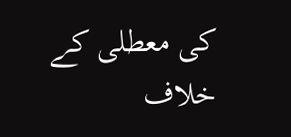کی معطلی کے خلاف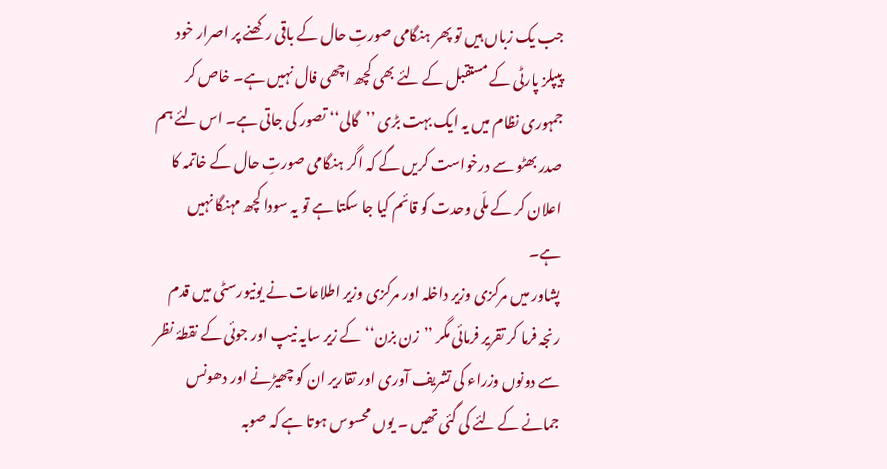جب یک زباں ہیں تو پھر ہنگامی صورتِ حال کے باقی رکھنے پر اصرار خود پیپلز پارٹی کے مستقبل کے لئے بھی کچھ اچھی فال نہیں ہے۔ خاص کر جمہوری نظام میں یہ ایک بہت بڑی ’’گالی‘‘ تصور کی جاتی ہے۔ اس لئے ہم صدر بھٹو سے درخواست کریں گے کہ اگر ہنگامی صورتِ حال کے خاتمہ کا اعلان کر کے ملّی وحدت کو قائم کیا جا سکتا ہے تو یہ سودا کچھ مہنگا نہیں ہے۔
پشاور میں مرکزی وزیر داخلہ اور مرکزی وزیر اطلاعات نے یونیورسٹی میں قدم رنجہ فرما کر تقریر فرمائی مگر ’’زن بزن‘‘ کے زیر سایہ نیپ اور جوئی کے نقطۂ نظر سے دونوں وزراء کی تشریف آوری اور تقاریر ان کو چھیڑنے اور دھونس جمانے کے لئے کی گئی تھیں ۔ یوں محسوس ہوتا ہے کہ صوبہ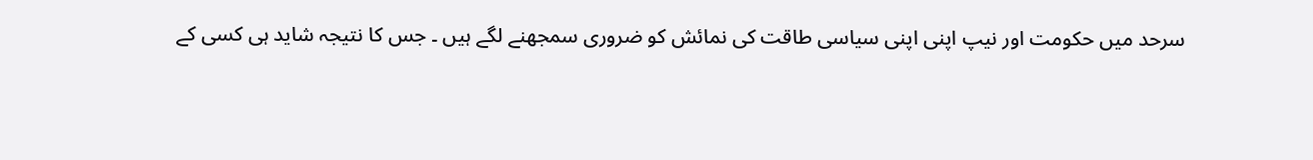سرحد میں حکومت اور نیپ اپنی اپنی سیاسی طاقت کی نمائش کو ضروری سمجھنے لگے ہیں ۔ جس کا نتیجہ شاید ہی کسی کے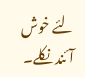لئے خوش آئند نکلے۔